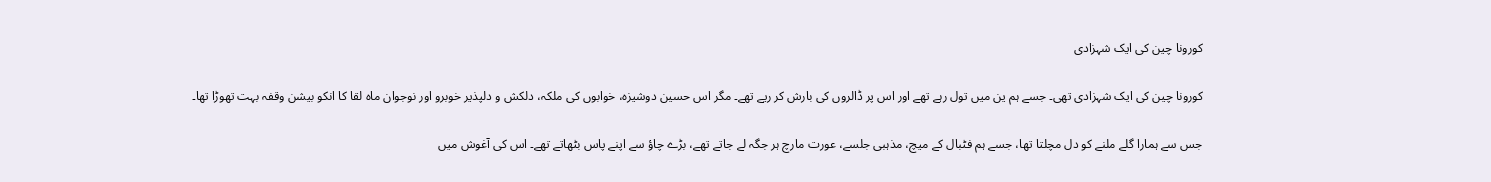کورونا چین کی ایک شہزادی

کورونا چین کی ایک شہزادی تھی۔ جسے ہم ین میں تول رہے تھے اور اس پر ڈالروں کی بارش کر ریے تھے۔ مگر اس حسین دوشیزہ، خوابوں کی ملکہ، دلکش و دلپذیر خوبرو اور نوجوان ماہ لقا کا انکو بیشن وقفہ بہت تھوڑا تھا۔

جس سے ہمارا گلے ملنے کو دل مچلتا تھا، جسے ہم فٹبال کے میچ، مذہبی جلسے، عورت مارچ ہر جگہ لے جاتے تھے، بڑے چاؤ سے اپنے پاس بٹھاتے تھے۔ اس کی آغوش میں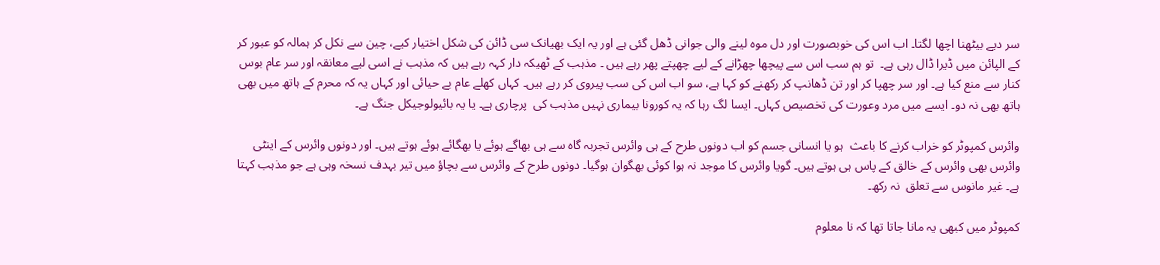سر دیے بیٹھنا اچھا لگتا۔ اب اس کی خوبصورت اور دل موہ لینے والی جوانی ڈھل گئی ہے اور یہ ایک بھیانک سی ڈائن کی شکل اختیار کیے، چین سے نکل کر ہمالہ کو عبور کر کے الپائن میں ڈیرا ڈال رہی ہے۔  تو ہم سب اس سے پیچھا چھڑانے کے لیے چھپتے پھر رہے ہیں ۔ مذہب کے ٹھیکہ دار کہہ رہے ہیں کہ مذہب نے اسی لیے معانقہ اور سر عام بوس کنار سے منع کیا ہے۔ اور سر چھپا کر اور تن ڈھانپ کر رکھنے کو کہا ہے، سو اب اس کی سب پیروی کر رہے ہیں۔ کہاں کھلے عام بے حیائی اور کہاں یہ کہ محرم کے ہاتھ میں بھی ہاتھ بھی نہ دو۔ ایسے میں مرد وعورت کی تخصیص کہاں۔ ایسا لگ رہا کہ یہ کورونا بیماری نہیں مذہب کی  پرچاری ہے۔ یا یہ بائیولوجیکل جنگ ہے۔

وائرس کمپوٹر کو خراب کرنے کا باعث  ہو یا انسانی جسم کو اب دونوں طرح کے ہی وائرس تجربہ گاہ سے ہی بھاگے ہوئے یا بھگائے ہوئے ہوتے ہیں۔ اور دونوں وائرس کے اینٹی وائرس بھی وائرس کے خالق کے پاس ہی ہوتے ہیں۔ گویا وائرس کا موجد نہ ہوا کوئی بھگوان ہوگیا۔ دونوں طرح کے وائرس سے بچاؤ میں تیر بہدف نسخہ وہی ہے جو مذہب کہتا ہے۔ غیر مانوس سے تعلق  نہ رکھ۔

کمپوٹر میں کبھی یہ مانا جاتا تھا کہ نا معلوم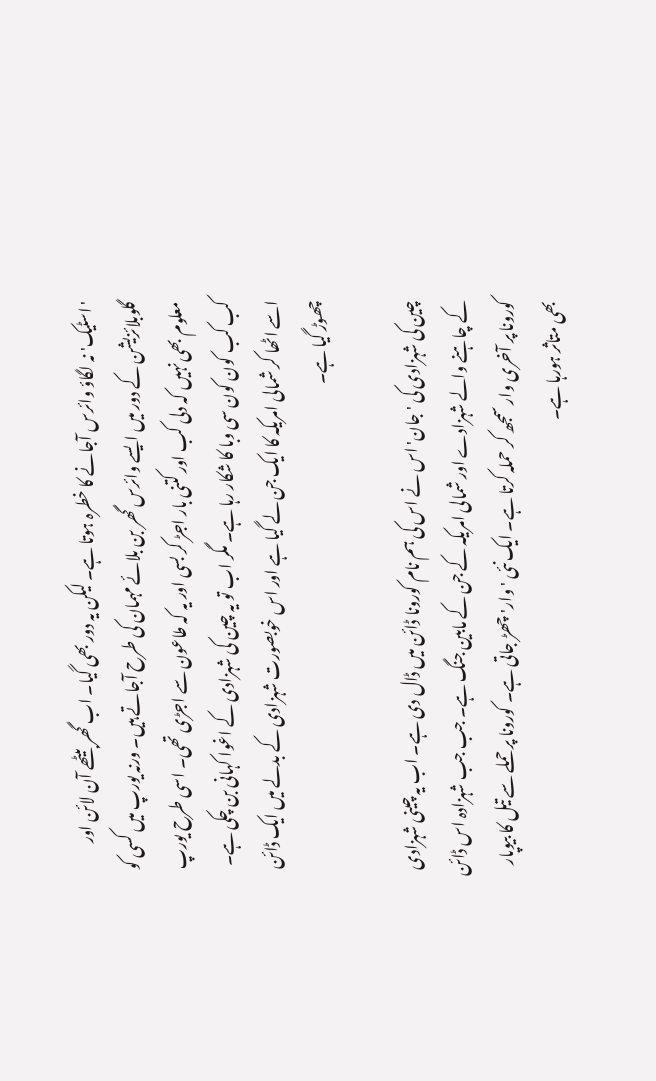'اسٹیک' نہ لگاؤ وائرس آجانے کا خطرہ ہوتا ہے۔ لیکن یہ دور بھی گیا۔ اب گھر بیٹھے آن لائن اور گلوبلائزیشن کے دور میں ایسے وائرس گھر بن بلائے مہمان کی طرح آجاتے ہیں۔ ورنہ یورپ میں کسی کو معلوم بھی نہیں کہ دلی کب اور کتنی بار اجڑ کر بسی اور یہ کہ طاعون سے اجڑی تھی۔ اسی طرح یورپ کب کب کون کون سی وبا کا شکار رہا ہے۔ مگر اب تو یہ چین کی شہزادی کے اغوا کہانی بن چکی ہے۔ اسے اٹھا کر شمالی امریکہ کا ایک جن لے گیا ہے اور اس خوبصورت شہزادی کے بدلے میں ایک ڈائن چھوڑ گیا ہے۔

چین کی شہزادی کی 'جان' اس نے اس کی ہم نام کورونا ڈائن میں ڈال دی ہے۔ اب یہ چینی شہزادی کے چاہنے والے شہزادے اور شمالی امریکہ کے جن کے مابین جنگ ہے۔ جب جب شہزادہ اس ڈائن کورونا پر آخری وار سمجھ کر حملہ کرتا ہے۔ ایک نئی 'وار' چھڑ جاتی ہے۔ کورونا پر حملے سے تیل کا بیوپار بھی متاثر ہورہا ہے۔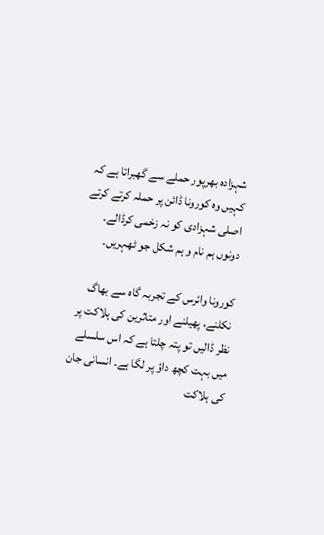شہزادہ بھرپور حملے سے گھبراتا ہے کہ کہیں وہ کورونا ڈائن پر حملہ کرتے کرتے اصلی شہزادی کو نہ زخمی کرڈالے۔ دونوں ہم نام و ہم شکل جو ٹھہریں۔

کورونا وائرس کے تجربہ گاہ سے بھاگ نکلنے، پھیلنے اور متاثرین کی ہلاکت پر نظر ڈالیں تو پتہ چلتا ہے کہ اس سلسلے میں بہت کچھ داؤ پر لگا ہے۔ انسانی جان کی ہلاکت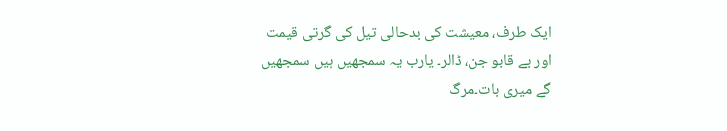ایک طرف، معیشت کی بدحالی تیل کی گرتی قیمت اور بے قابو جن، ڈالر۔ یارب یہ سمجھیں ہیں سمجھیں گے میری بات۔مرگ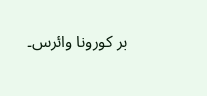بر کورونا وائرس۔